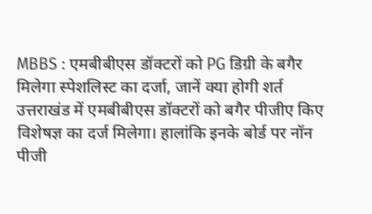MBBS : एमबीबीएस डॉक्टरों को PG डिग्री के बगैर मिलेगा स्पेशलिस्ट का दर्जा, जानें क्या होगी शर्त
उत्तराखंड में एमबीबीएस डॉक्टरों को बगैर पीजीए किए विशेषज्ञ का दर्ज मिलेगा। हालांकि इनके बोर्ड पर नॉन पीजी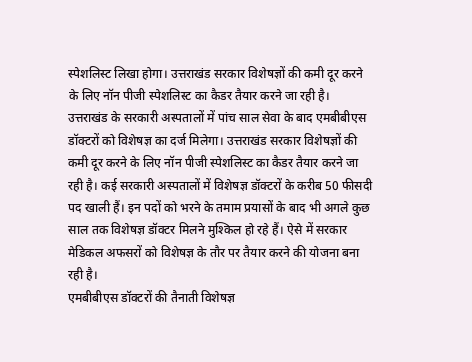स्पेशलिस्ट लिखा होगा। उत्तराखंड सरकार विशेषज्ञों की कमी दूर करने के लिए नॉन पीजी स्पेशलिस्ट का कैडर तैयार करने जा रही है।
उत्तराखंड के सरकारी अस्पतालों में पांच साल सेवा के बाद एमबीबीएस डॉक्टरों को विशेषज्ञ का दर्ज मिलेगा। उत्तराखंड सरकार विशेषज्ञों की कमी दूर करने के लिए नॉन पीजी स्पेशलिस्ट का कैडर तैयार करने जा रही है। कई सरकारी अस्पतालों में विशेषज्ञ डॉक्टरों के करीब 50 फीसदी पद खाली हैं। इन पदों को भरने के तमाम प्रयासों के बाद भी अगले कुछ साल तक विशेषज्ञ डॉक्टर मिलने मुश्किल हो रहे हैं। ऐसे में सरकार मेडिकल अफसरों को विशेषज्ञ के तौर पर तैयार करने की योजना बना रही है।
एमबीबीएस डॉक्टरों की तैनाती विशेषज्ञ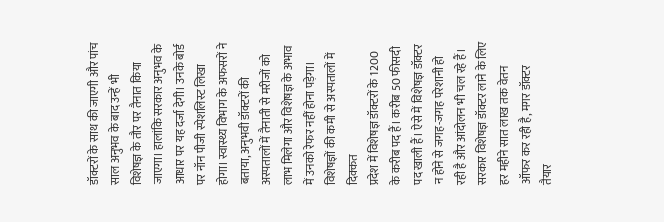डॉक्टरों के साथ की जाएगी और पांच साल अनुभव के बाद उन्हें भी विशेषज्ञ के तौर पर तैनात किया जाएगा। हालांकि सरकार अनुभव के आधार पर यह दर्जा देगी। उनके बोर्ड पर नॉन पीजी स्पेशलिस्ट लिखा होगा। स्वास्थ्य विभाग के अफसरों ने बताया, अनुभवी डॉक्टरों की अस्पतालों में तैनाती से मरीजों को लाभ मिलेगा और विशेषज्ञ के अभाव में उनको रेफर नहीं होना पड़ेगा।
विशेषज्ञों की कमी से अस्पतालों में दिक्कत
प्रदेश में विशेषज्ञ डॉक्टरों के 1200 के करीब पद हैं। करीब 50 फीसदी पद खाली हैं। ऐसे में विशेषज्ञ डॉक्टर न होने से जगह-जगह परेशानी हो रही है और आंदोलन भी चल रहे हैं। सरकार विशेषज्ञ डॉक्टर लाने के लिए हर महीने सात लाख तक वेतन ऑफर कर रही है, मगर डॉक्टर तैयार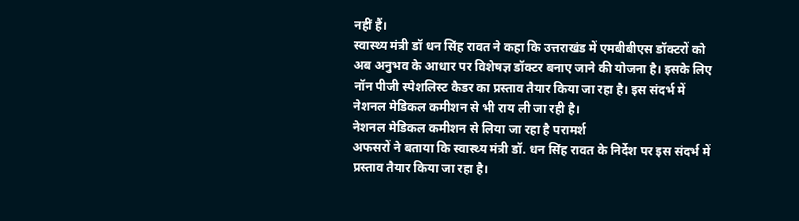नहीं हैं।
स्वास्थ्य मंत्री डॉ धन सिंह रावत ने कहा कि उत्तराखंड में एमबीबीएस डॉक्टरों को अब अनुभव के आधार पर विशेषज्ञ डॉक्टर बनाए जाने की योजना है। इसके लिए नॉन पीजी स्पेशलिस्ट कैडर का प्रस्ताव तैयार किया जा रहा है। इस संदर्भ में नेशनल मेडिकल कमीशन से भी राय ली जा रही है।
नेशनल मेडिकल कमीशन से लिया जा रहा है परामर्श
अफसरों ने बताया कि स्वास्थ्य मंत्री डॉ. धन सिंह रावत के निर्देश पर इस संदर्भ में प्रस्ताव तैयार किया जा रहा है।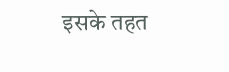इसके तहत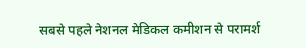सबसे पहले नेशनल मेडिकल कमीशन से परामर्श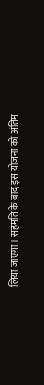लिया जाएगा। सहमति के बाद इस योजना को अंतिम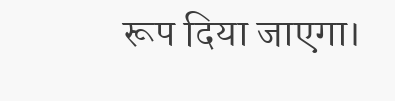रूप दिया जाएगा।